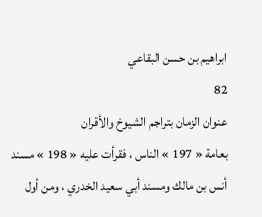ابراهيم بن حسن البقاعي
82
عنوان الزمان بتراجم الشيوخ والأقران
بعامة « 197 » الناس ، فقرأت عليه « 198 » مسند أنس بن مالك ومسند أبي سعيد الخدري ، ومن أول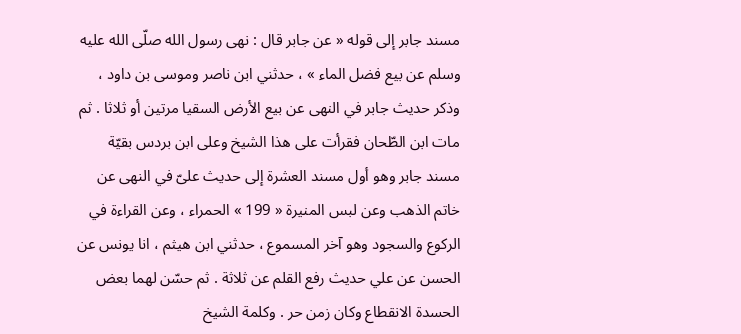مسند جابر إلى قوله « عن جابر قال : نهى رسول الله صلّى الله عليه وسلم عن بيع فضل الماء » ، حدثني ابن ناصر وموسى بن داود ، وذكر حديث جابر في النهى عن بيع الأرض السقيا مرتين أو ثلاثا . ثم مات ابن الطّحان فقرأت على هذا الشيخ وعلى ابن بردس بقيّة مسند جابر وهو أول مسند العشرة إلى حديث علىّ في النهى عن خاتم الذهب وعن لبس المنيرة « 199 » الحمراء ، وعن القراءة في الركوع والسجود وهو آخر المسموع ، حدثني ابن هيثم ، انا يونس عن الحسن عن علي حديث رفع القلم عن ثلاثة . ثم حسّن لهما بعض الحسدة الانقطاع وكان زمن حر . وكلمة الشيخ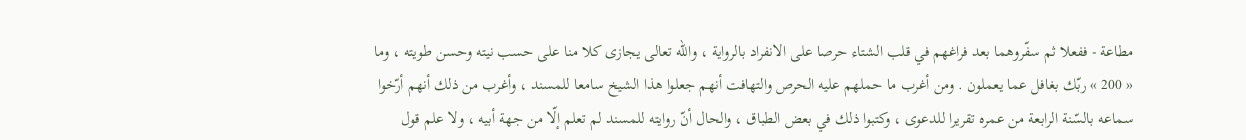مطاعة - ففعلا ثم سفّروهما بعد فراغهم في قلب الشتاء حرصا على الانفراد بالرواية ، والله تعالى يجازى كلا منا على حسب نيته وحسن طويته ، وما « 200 » ربّك بغافل عما يعملون . ومن أغرب ما حملهم عليه الحرص والتهافت أنهم جعلوا هذا الشيخ سامعا للمسند ، وأغرب من ذلك أنهم أرّخوا سماعه بالسّنة الرابعة من عمره تقريرا للدعوى ، وكتبوا ذلك في بعض الطباق ، والحال أنّ روايته للمسند لم تعلم إلّا من جهة أبيه ، ولا علم قول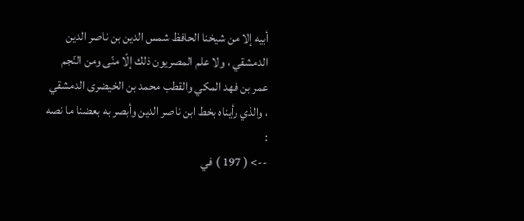أبيه إلا من شيخنا الحافظ شمس الدين بن ناصر الدين الدمشقي ، ولا علم المصريون ذلك إلّا منّى ومن النّجم عمر بن فهد المكي والقطب محمد بن الخيضرى الدمشقي ، والذي رأيناه بخط ابن ناصر الدين وأبصر به بعضنا ما نصه :
--> ( 197 ) في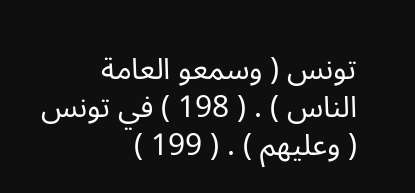تونس ( وسمعو العامة الناس ) . ( 198 ) في تونس ( وعليهم ) . ( 199 )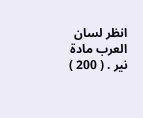انظر لسان العرب مادة نير . ( 200 )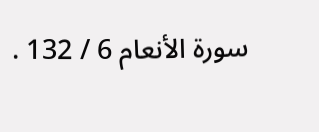سورة الأنعام 6 / 132 .